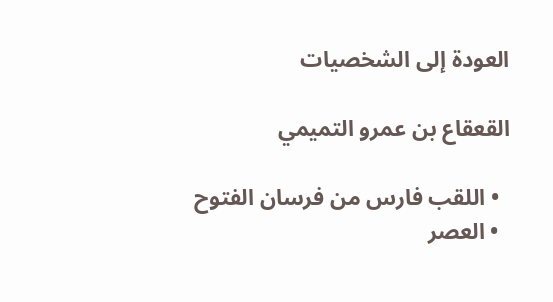العودة إلى الشخصيات

القعقاع بن عمرو التميمي

  • اللقب فارس من فرسان الفتوح
  • العصر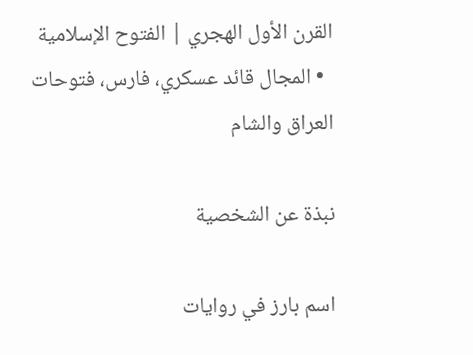القرن الأول الهجري | الفتوح الإسلامية
  • المجال قائد عسكري، فارس، فتوحات العراق والشام

نبذة عن الشخصية

اسم بارز في روايات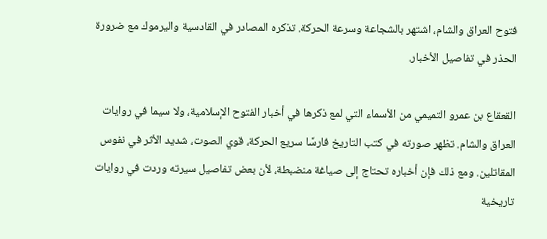فتوح العراق والشام، اشتهر بالشجاعة وسرعة الحركة. تذكره المصادر في القادسية واليرموك مع ضرورة الحذر في تفاصيل الأخبار.

القعقاع بن عمرو التميمي من الأسماء التي لمع ذكرها في أخبار الفتوح الإسلامية، ولا سيما في روايات العراق والشام. تظهر صورته في كتب التاريخ فارسًا سريع الحركة، قوي الصوت، شديد الأثر في نفوس المقاتلين. ومع ذلك فإن أخباره تحتاج إلى صياغة منضبطة، لأن بعض تفاصيل سيرته وردت في روايات تاريخية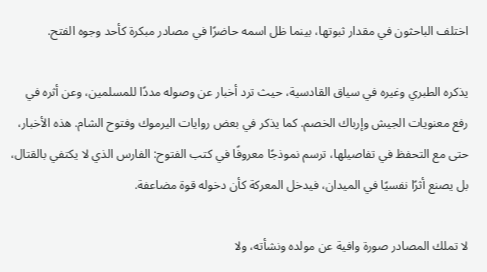اختلف الباحثون في مقدار ثبوتها، بينما ظل اسمه حاضرًا في مصادر مبكرة كأحد وجوه الفتح.

يذكره الطبري وغيره في سياق القادسية، حيث ترد أخبار عن وصوله مددًا للمسلمين، وعن أثره في رفع معنويات الجيش وإرباك الخصم. كما يذكر في بعض روايات اليرموك وفتوح الشام. هذه الأخبار، حتى مع التحفظ في تفاصيلها، ترسم نموذجًا معروفًا في كتب الفتوح: الفارس الذي لا يكتفي بالقتال، بل يصنع أثرًا نفسيًا في الميدان، فيدخل المعركة كأن دخوله قوة مضاعفة.

لا تملك المصادر صورة وافية عن مولده ونشأته، ولا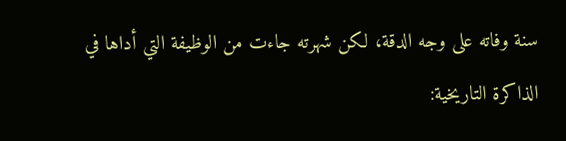سنة وفاته على وجه الدقة، لكن شهرته جاءت من الوظيفة التي أداها في الذاكرة التاريخية: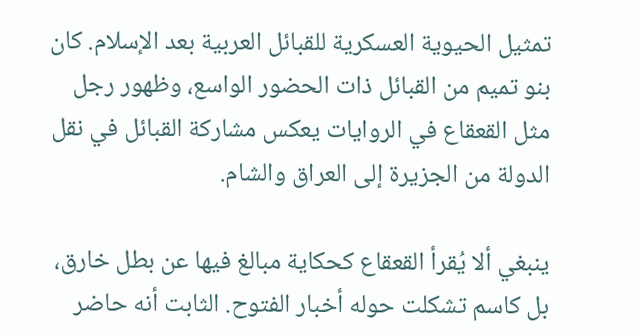تمثيل الحيوية العسكرية للقبائل العربية بعد الإسلام. كان بنو تميم من القبائل ذات الحضور الواسع، وظهور رجل مثل القعقاع في الروايات يعكس مشاركة القبائل في نقل الدولة من الجزيرة إلى العراق والشام.

ينبغي ألا يُقرأ القعقاع كحكاية مبالغ فيها عن بطل خارق، بل كاسم تشكلت حوله أخبار الفتوح. الثابت أنه حاضر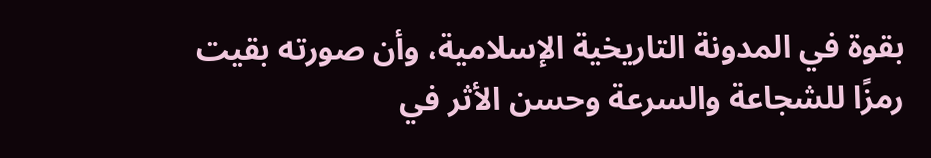بقوة في المدونة التاريخية الإسلامية، وأن صورته بقيت رمزًا للشجاعة والسرعة وحسن الأثر في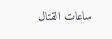ساعات القتال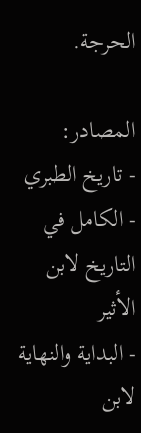الحرجة.

المصادر:
- تاريخ الطبري
- الكامل في التاريخ لابن الأثير
- البداية والنهاية لابن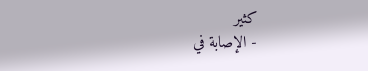كثير
- الإصابة في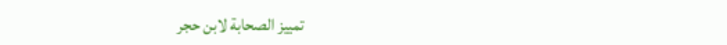تمييز الصحابة لابن حجر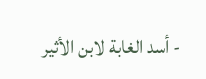- أسد الغابة لابن الأثير